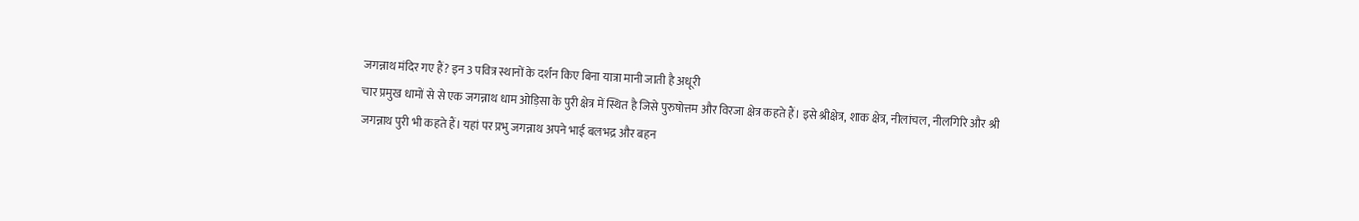जगन्नाथ मंदिर गए हैं? इन 3 पवित्र स्थानों के दर्शन किए बिना यात्रा मानी जाती है अधूरी
चार प्रमुख धामों से से एक जगन्नाथ धाम ओड़िसा के पुरी क्षेत्र में स्थित है जिसे पुरुषोत्तम और विरजा क्षेत्र कहते हैं। इसे श्रीक्षेत्र, शाक क्षेत्र, नीलांचल, नीलगिरि और श्री जगन्नाथ पुरी भी कहते हैं। यहां पर प्रभु जगन्नाथ अपने भाई बलभद्र और बहन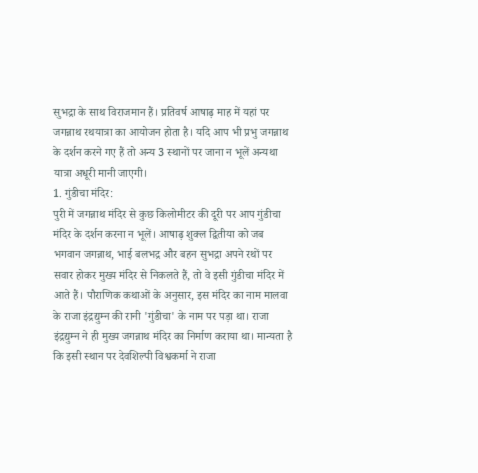सुभद्रा के साथ विराजमान हैं। प्रतिवर्ष आषाढ़ माह में यहां पर जगन्नाथ रथयात्रा का आयोजन होता है। यदि आप भी प्रभु जगन्नाथ के दर्शन करने गए हैं तो अन्य 3 स्थानों पर जाना न भूलें अन्यथा यात्रा अधूरी मानी जाएगी।
1. गुंडीचा मंदिर:
पुरी में जगन्नाथ मंदिर से कुछ किलोमीटर की दूरी पर आप गुंडीचा मंदिर के दर्शन करना न भूलें। आषाढ़ शुक्ल द्वितीया को जब भगवान जगन्नाथ, भाई बलभद्र और बहन सुभद्रा अपने रथों पर सवार होकर मुख्य मंदिर से निकलते हैं, तो वे इसी गुंडीचा मंदिर में आते हैं। पौराणिक कथाओं के अनुसार, इस मंदिर का नाम मालवा के राजा इंद्रद्युम्न की रानी 'गुंडीचा' के नाम पर पड़ा था। राजा इंद्रद्युम्न ने ही मुख्य जगन्नाथ मंदिर का निर्माण कराया था। मान्यता है कि इसी स्थान पर देवशिल्पी विश्वकर्मा ने राजा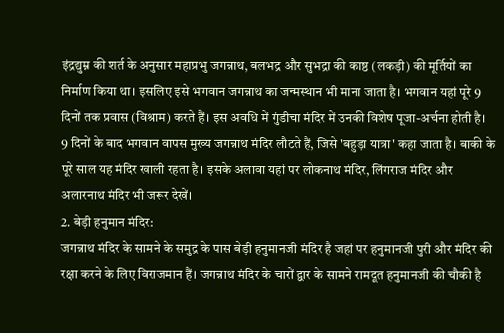इंद्रद्युम्न की शर्त के अनुसार महाप्रभु जगन्नाथ, बलभद्र और सुभद्रा की काष्ठ (लकड़ी) की मूर्तियों का निर्माण किया था। इसलिए इसे भगवान जगन्नाथ का जन्मस्थान भी माना जाता है। भगवान यहां पूरे 9 दिनों तक प्रवास (विश्राम) करते हैं। इस अवधि में गुंडीचा मंदिर में उनकी विशेष पूजा-अर्चना होती है।
9 दिनों के बाद भगवान वापस मुख्य जगन्नाथ मंदिर लौटते हैं, जिसे 'बहुड़ा यात्रा' कहा जाता है। बाकी के पूरे साल यह मंदिर खाली रहता है। इसके अलावा यहां पर लोकनाथ मंदिर, लिंगराज मंदिर और अलारनाथ मंदिर भी जरूर देखें।
2. बेड़ी हनुमान मंदिर:
जगन्नाथ मंदिर के सामने के समुद्र के पास बेड़ी हनुमानजी मंदिर है जहां पर हनुमानजी पुरी और मंदिर की रक्षा करने के लिए विराजमान हैं। जगन्नाथ मंदिर के चारों द्वार के सामने रामदूत हनुमानजी की चौकी है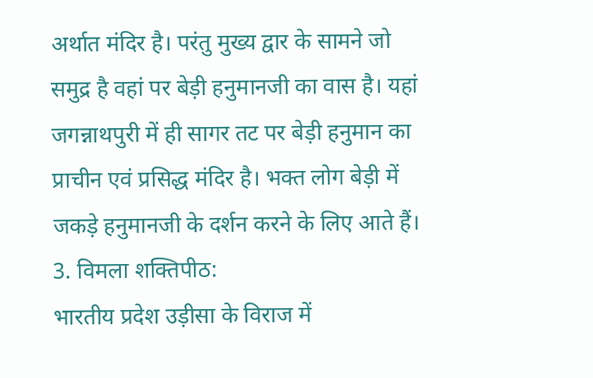अर्थात मंदिर है। परंतु मुख्य द्वार के सामने जो समुद्र है वहां पर बेड़ी हनुमानजी का वास है। यहां जगन्नाथपुरी में ही सागर तट पर बेड़ी हनुमान का प्राचीन एवं प्रसिद्ध मंदिर है। भक्त लोग बेड़ी में जकड़े हनुमानजी के दर्शन करने के लिए आते हैं।
3. विमला शक्तिपीठ:
भारतीय प्रदेश उड़ीसा के विराज में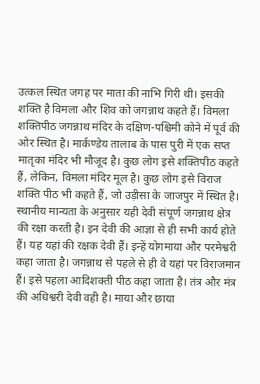उत्कल स्थित जगह पर माता की नाभि गिरी थी। इसकी शक्ति है विमला और शिव को जगन्नाथ कहते हैं। विमला शक्तिपीठ जगन्नाथ मंदिर के दक्षिण-पश्चिमी कोने में पूर्व की ओर स्थित है। मार्कण्डेय तालाब के पास पुरी में एक सप्त मातृका मंदिर भी मौजूद है। कुछ लोग इसे शक्तिपीठ कहते हैं, लेकिन, विमला मंदिर मूल है। कुछ लोग इसे विराज शक्ति पीठ भी कहते हैं, जो उड़ीसा के जाजपुर में स्थित है।
स्थानीय मान्यता के अनुसार यही देवी संपूर्ण जगन्नाथ क्षेत्र की रक्षा करती है। इन देवी की आज्ञा से ही सभी कार्य होते हैं। यह यहां की रक्षक देवी हैं। इन्हें योगमाया और परमेश्वरी कहा जाता है। जगन्नाथ से पहले से ही वे यहां पर विराजमान हैं। इसे पहला आदिशक्ती पीठ कहा जाता है। तंत्र और मंत्र की अधिश्वरी देवी वही है। माया और छाया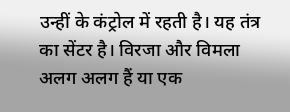उन्हीं के कंट्रोल में रहती है। यह तंत्र का सेंटर है। विरजा और विमला अलग अलग हैं या एक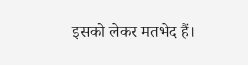इसको लेकर मतभेद हैं।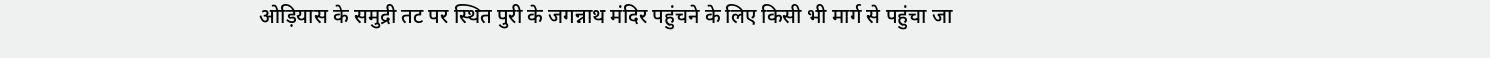ओड़ियास के समुद्री तट पर स्थित पुरी के जगन्नाथ मंदिर पहुंचने के लिए किसी भी मार्ग से पहुंचा जा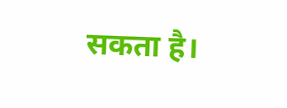सकता है।